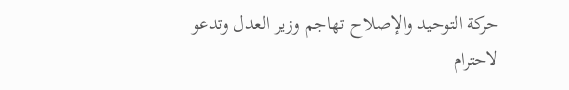حركة التوحيد والإصلاح تهاجم وزير العدل وتدعو لاحترام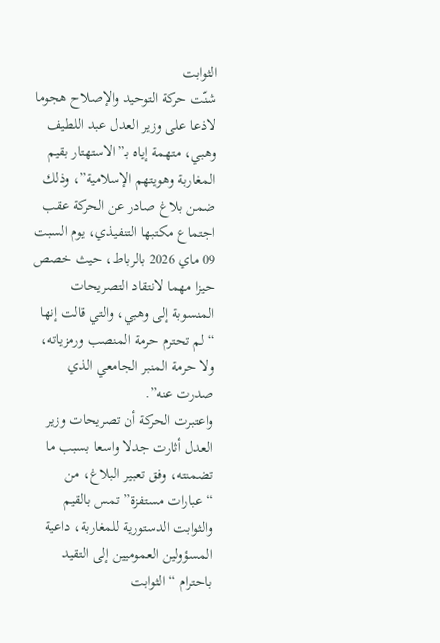الثوابت
شنّت حركة التوحيد والإصلاح هجوما لاذعا على وزير العدل عبد اللطيف وهبي، متهمة إياه بـ”الاستهتار بقيم المغاربة وهويتهم الإسلامية”، وذلك ضمن بلاغ صادر عن الحركة عقب اجتماع مكتبها التنفيذي، يوم السبت 09 ماي 2026 بالرباط، حيث خصص حيزا مهما لانتقاد التصريحات المنسوبة إلى وهبي، والتي قالت إنها “لم تحترم حرمة المنصب ورمزياته، ولا حرمة المنبر الجامعي الذي صدرت عنه”.
واعتبرت الحركة أن تصريحات وزير العدل أثارت جدلا واسعا بسبب ما تضمنته، وفق تعبير البلاغ، من “عبارات مستفزة” تمس بالقيم والثوابت الدستورية للمغاربة، داعية المسؤولين العموميين إلى التقيد باحترام “الثوابت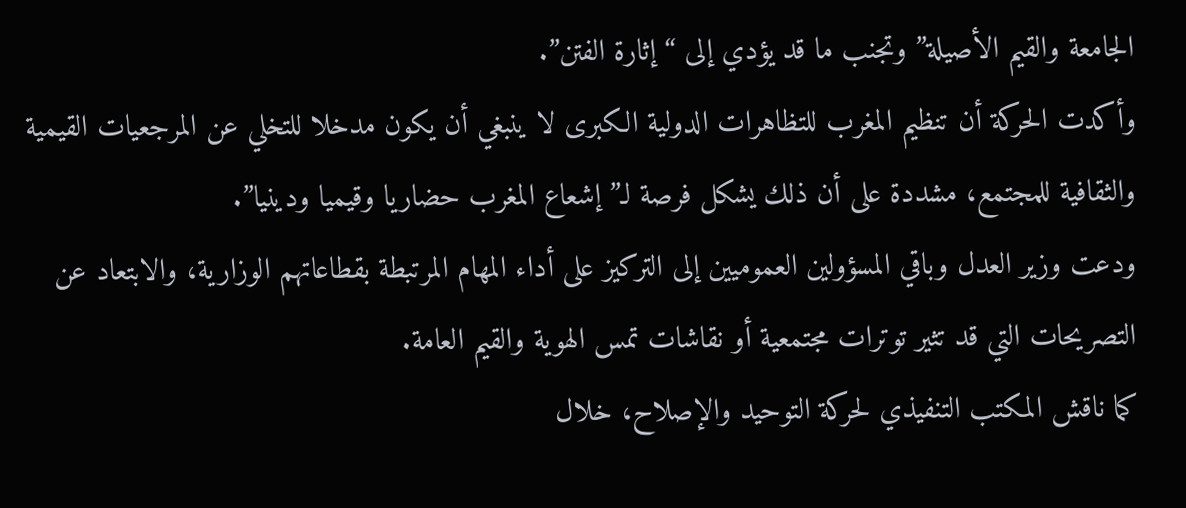الجامعة والقيم الأصيلة” وتجنب ما قد يؤدي إلى “إثارة الفتن”.
وأكدت الحركة أن تنظيم المغرب للتظاهرات الدولية الكبرى لا ينبغي أن يكون مدخلا للتخلي عن المرجعيات القيمية والثقافية للمجتمع، مشددة على أن ذلك يشكل فرصة لـ”إشعاع المغرب حضاريا وقيميا ودينيا”.
ودعت وزير العدل وباقي المسؤولين العموميين إلى التركيز على أداء المهام المرتبطة بقطاعاتهم الوزارية، والابتعاد عن التصريحات التي قد تثير توترات مجتمعية أو نقاشات تمس الهوية والقيم العامة.
كما ناقش المكتب التنفيذي لحركة التوحيد والإصلاح، خلال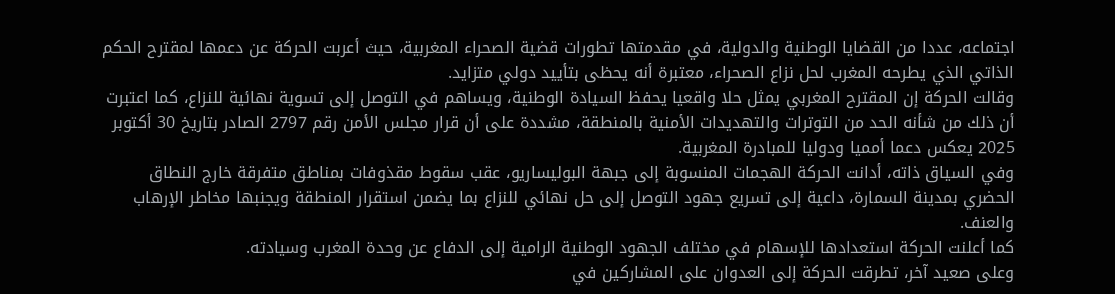اجتماعه، عددا من القضايا الوطنية والدولية، في مقدمتها تطورات قضية الصحراء المغربية، حيث أعربت الحركة عن دعمها لمقترح الحكم الذاتي الذي يطرحه المغرب لحل نزاع الصحراء، معتبرة أنه يحظى بتأييد دولي متزايد.
وقالت الحركة إن المقترح المغربي يمثل حلا واقعيا يحفظ السيادة الوطنية، ويساهم في التوصل إلى تسوية نهائية للنزاع، كما اعتبرت أن ذلك من شأنه الحد من التوترات والتهديدات الأمنية بالمنطقة، مشددة على أن قرار مجلس الأمن رقم 2797 الصادر بتاريخ 30 أكتوبر 2025 يعكس دعما أمميا ودوليا للمبادرة المغربية.
وفي السياق ذاته، أدانت الحركة الهجمات المنسوبة إلى جبهة البوليساريو، عقب سقوط مقذوفات بمناطق متفرقة خارج النطاق الحضري بمدينة السمارة، داعية إلى تسريع جهود التوصل إلى حل نهائي للنزاع بما يضمن استقرار المنطقة ويجنبها مخاطر الإرهاب والعنف.
كما أعلنت الحركة استعدادها للإسهام في مختلف الجهود الوطنية الرامية إلى الدفاع عن وحدة المغرب وسيادته.
وعلى صعيد آخر، تطرقت الحركة إلى العدوان على المشاركين في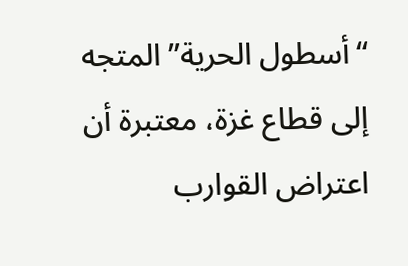“أسطول الحرية” المتجه إلى قطاع غزة، معتبرة أن اعتراض القوارب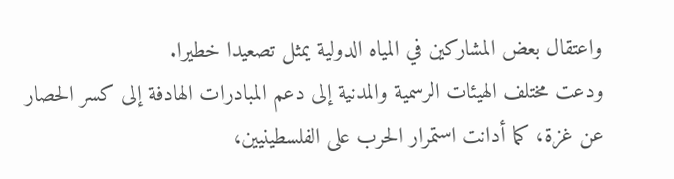واعتقال بعض المشاركين في المياه الدولية يمثل تصعيدا خطيرا.
ودعت مختلف الهيئات الرسمية والمدنية إلى دعم المبادرات الهادفة إلى كسر الحصار عن غزة، كما أدانت استمرار الحرب على الفلسطينيين،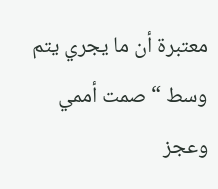معتبرة أن ما يجري يتم وسط “صمت أممي وعجز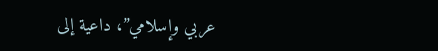عربي وإسلامي”، داعية إلى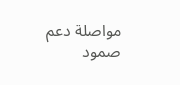مواصلة دعم صمود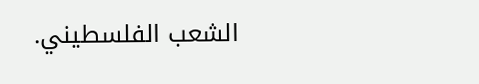الشعب الفلسطيني.